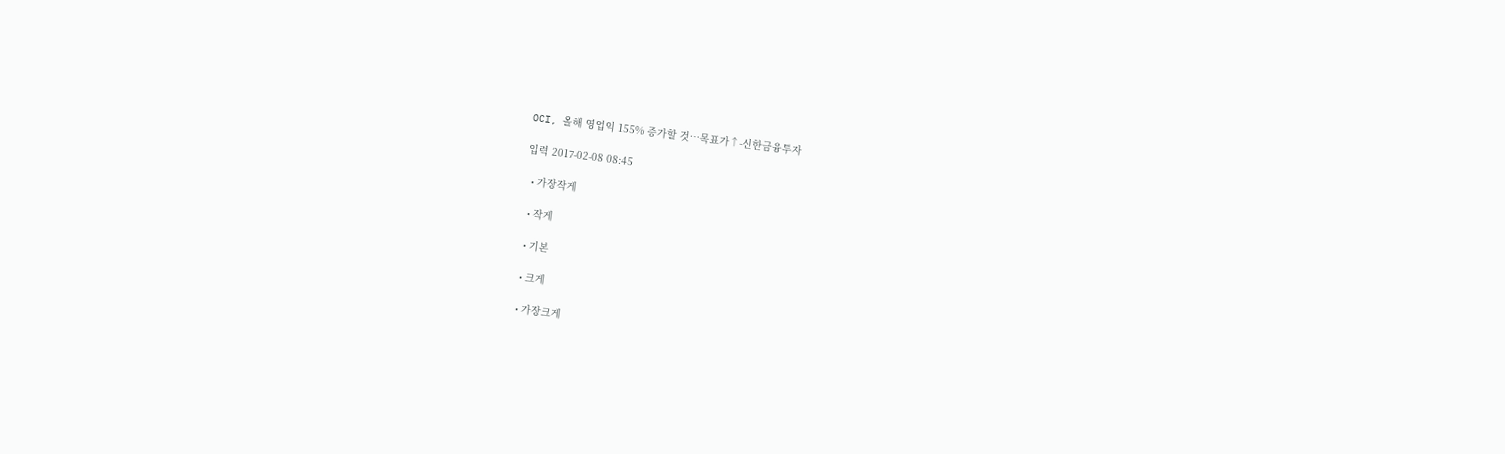OCI, 올해 영업익 155% 증가할 것…목표가↑-신한금융투자

입력 2017-02-08 08:45

  • 가장작게

  • 작게

  • 기본

  • 크게

  • 가장크게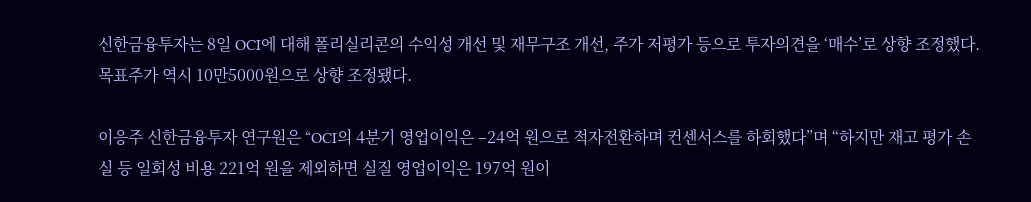신한금융투자는 8일 OCI에 대해 폴리실리콘의 수익성 개선 및 재무구조 개선, 주가 저평가 등으로 투자의견을 ‘매수’로 상향 조정했다. 목표주가 역시 10만5000원으로 상향 조정됐다.

이응주 신한금융투자 연구원은 “OCI의 4분기 영업이익은 –24억 원으로 적자전환하며 컨센서스를 하회했다”며 “하지만 재고 평가 손실 등 일회성 비용 221억 원을 제외하면 실질 영업이익은 197억 원이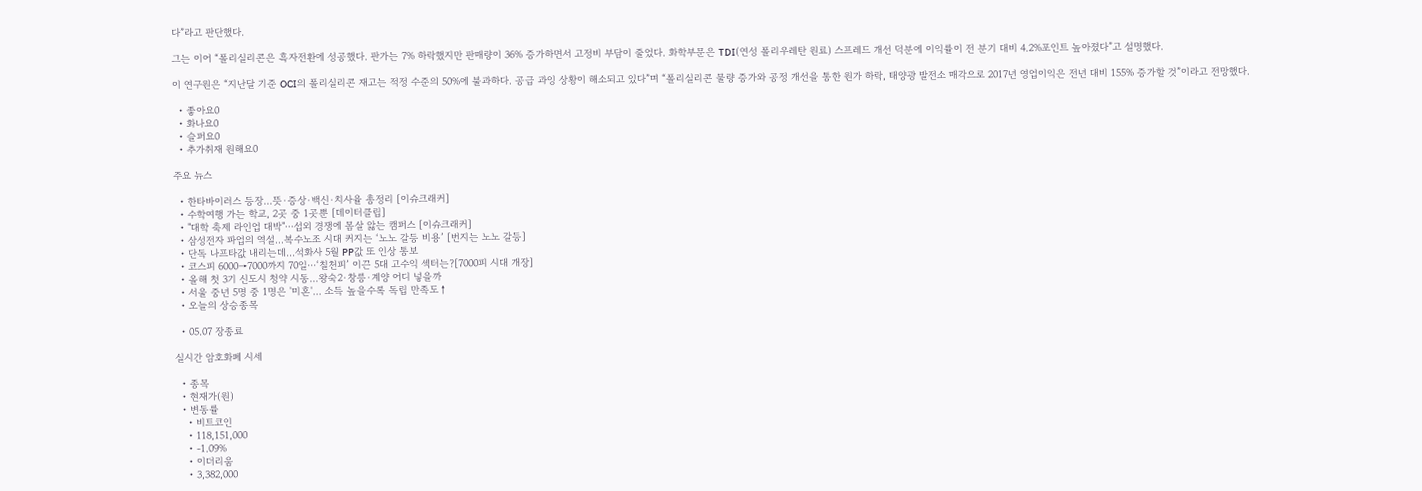다”라고 판단했다.

그는 이어 “폴리실리콘은 흑자전환에 성공했다. 판가는 7% 하락했지만 판매량이 36% 증가하면서 고정비 부담이 줄었다. 화학부문은 TDI(연성 폴리우레탄 원료) 스프레드 개선 덕분에 이익률이 전 분기 대비 4.2%포인트 높아졌다”고 설명했다.

이 연구원은 “지난달 기준 OCI의 폴리실리콘 재고는 적정 수준의 50%에 불과하다. 공급 과잉 상황이 해소되고 있다”며 “폴리실리콘 물량 증가와 공정 개선을 통한 원가 하락, 태양광 발전소 매각으로 2017년 영업이익은 전년 대비 155% 증가할 것”이라고 전망했다.

  • 좋아요0
  • 화나요0
  • 슬퍼요0
  • 추가취재 원해요0

주요 뉴스

  • 한타바이러스 등장…뜻·증상·백신·치사율 총정리 [이슈크래커]
  • 수학여행 가는 학교, 2곳 중 1곳뿐 [데이터클립]
  • "대학 축제 라인업 대박"⋯섭외 경쟁에 몸살 앓는 캠퍼스 [이슈크래커]
  • 삼성전자 파업의 역설…복수노조 시대 커지는 ‘노노 갈등 비용’ [번지는 노노 갈등]
  • 단독 나프타값 내리는데…석화사 5월 PP값 또 인상 통보
  • 코스피 6000→7000까지 70일⋯‘칠천피’ 이끈 5대 고수익 섹터는?[7000피 시대 개장]
  • 올해 첫 3기 신도시 청약 시동…왕숙2·창릉·계양 어디 넣을까
  • 서울 중년 5명 중 1명은 '미혼'… 소득 높을수록 독립 만족도↑
  • 오늘의 상승종목

  • 05.07 장종료

실시간 암호화폐 시세

  • 종목
  • 현재가(원)
  • 변동률
    • 비트코인
    • 118,151,000
    • -1.09%
    • 이더리움
    • 3,382,000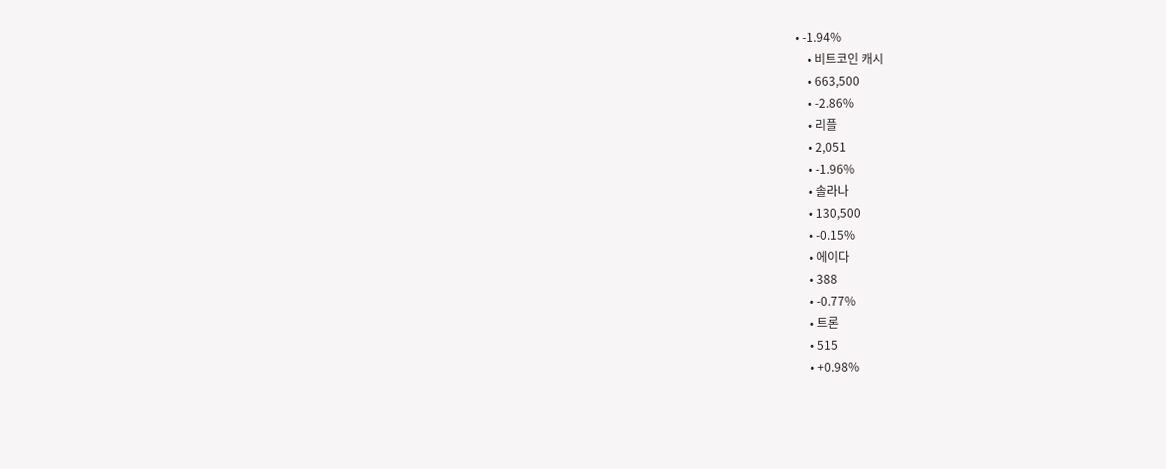• -1.94%
    • 비트코인 캐시
    • 663,500
    • -2.86%
    • 리플
    • 2,051
    • -1.96%
    • 솔라나
    • 130,500
    • -0.15%
    • 에이다
    • 388
    • -0.77%
    • 트론
    • 515
    • +0.98%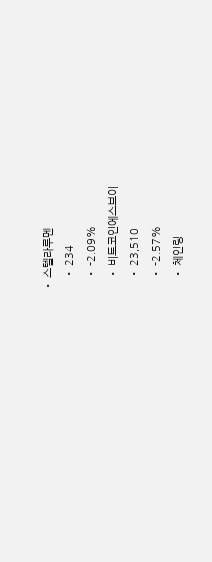• 스텔라루멘
    • 234
    • -2.09%
    • 비트코인에스브이
    • 23,510
    • -2.57%
    • 체인링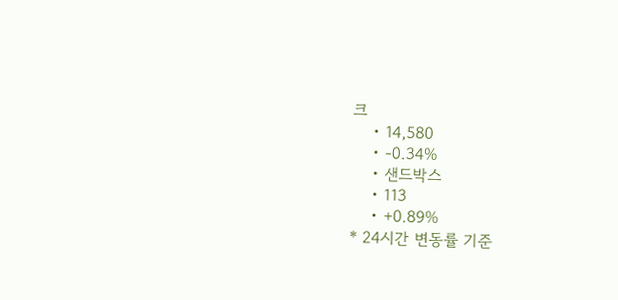크
    • 14,580
    • -0.34%
    • 샌드박스
    • 113
    • +0.89%
* 24시간 변동률 기준